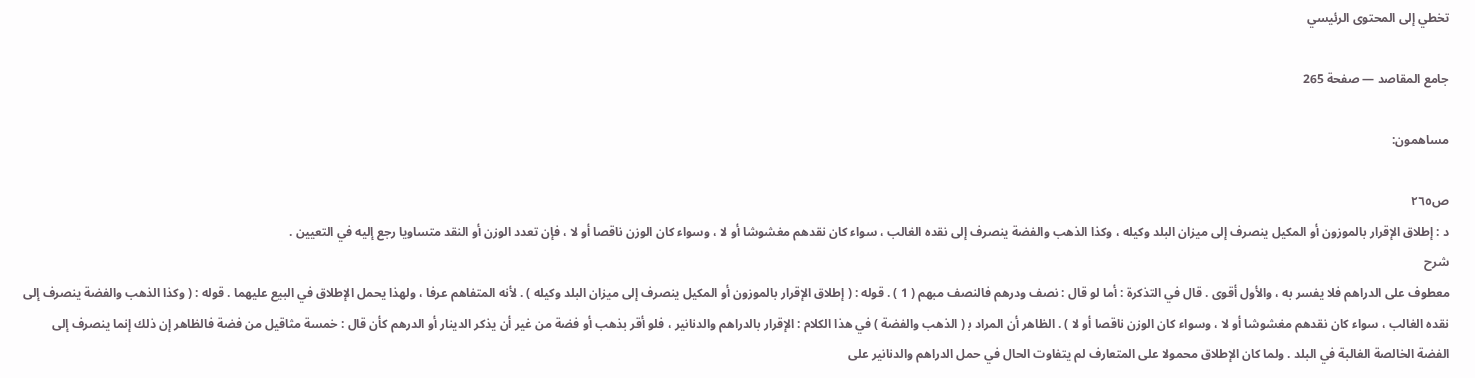تخطي إلى المحتوى الرئيسي

جامع المقاصد — صفحة 265

مساهمون:

ص٢٦٥
د : إطلاق الإقرار بالموزون أو المكيل ينصرف إلى ميزان البلد وكيله ، وكذا الذهب والفضة ينصرف إلى نقده الغالب ، سواء كان نقدهم مغشوشا أو لا ، وسواء كان الوزن ناقصا أو لا ، فإن تعدد الوزن أو النقد متساويا رجع إليه في التعيين .
شرح
معطوف على الدراهم فلا يفسر به ، والأول أقوى . قال في التذكرة : أما لو قال : نصف ودرهم فالنصف مبهم ( 1 ) . قوله : ( إطلاق الإقرار بالموزون أو المكيل ينصرف إلى ميزان البلد وكيله ) . لأنه المتفاهم عرفا ، ولهذا يحمل الإطلاق في البيع عليهما . قوله : ( وكذا الذهب والفضة ينصرف إلى نقده الغالب ، سواء كان نقدهم مغشوشا أو لا ، وسواء كان الوزن ناقصا أو لا ) . الظاهر أن المراد ب‍ ( الذهب والفضة ) في هذا الكلام : الإقرار بالدراهم والدنانير ، فلو أقر بذهب أو فضة من غير أن يذكر الدينار أو الدرهم كأن قال : خمسة مثاقيل من فضة فالظاهر إن ذلك إنما ينصرف إلى الفضة الخالصة الغالبة في البلد . ولما كان الإطلاق محمولا على المتعارف لم يتفاوت الحال في حمل الدراهم والدنانير على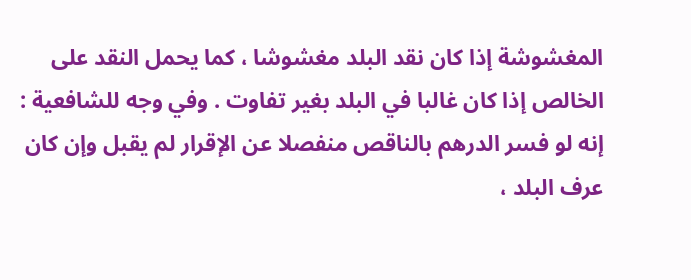المغشوشة إذا كان نقد البلد مغشوشا ، كما يحمل النقد على الخالص إذا كان غالبا في البلد بغير تفاوت . وفي وجه للشافعية : إنه لو فسر الدرهم بالناقص منفصلا عن الإقرار لم يقبل وإن كان عرف البلد ،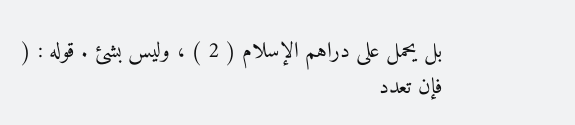بل يحمل على دراهم الإسلام ( 2 ) ، وليس بشئ . قوله : ( فإن تعدد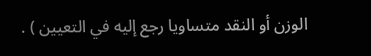الوزن أو النقد متساويا رجع إليه في التعيين ) .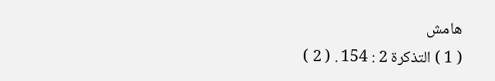هامش
( 1 ) التذكرة 2 : 154 . ( 2 )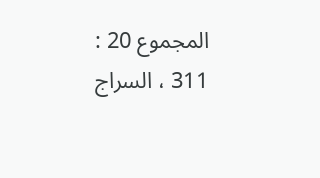المجموع 20 : 311 ، السراج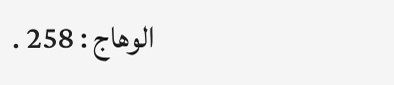الوهاج : 258 .